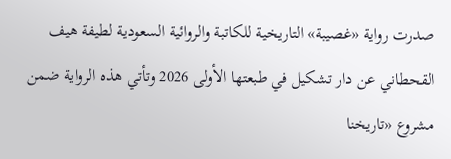صدرت رواية «غصيبة» التاريخية للكاتبة والروائية السعودية لطيفة هيف القحطاني عن دار تشكيل في طبعتها الأولى 2026 وتأتي هذه الرواية ضمن مشروع «تاريخنا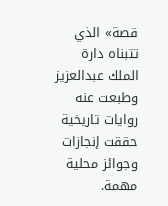قصة» الذي تتبناه دارة الملك عبدالعزيز وطبعت عنه روايات تاريخية حققت إنجازات وجوائز محلية مهمة.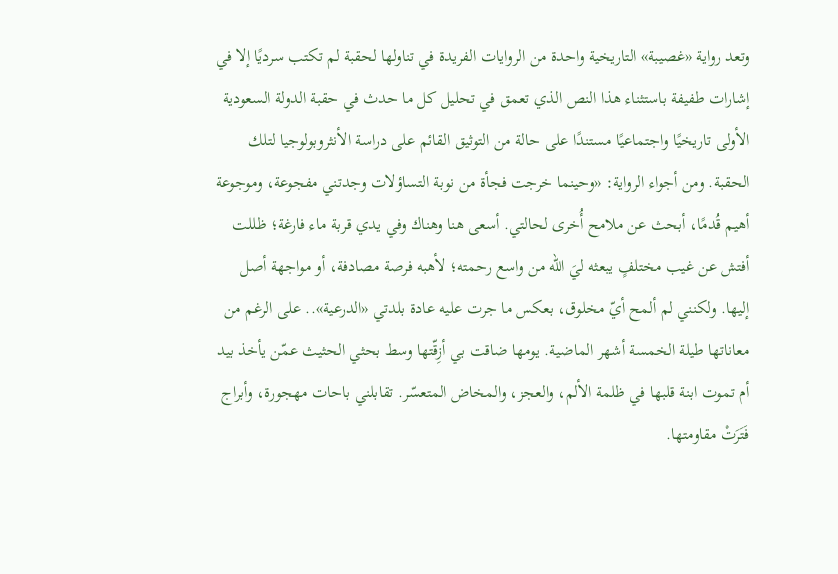وتعد رواية «غصيبة» التاريخية واحدة من الروايات الفريدة في تناولها لحقبة لم تكتب سرديًا إلا في إشارات طفيفة باستثناء هذا النص الذي تعمق في تحليل كل ما حدث في حقبة الدولة السعودية الأولى تاريخيًا واجتماعيًا مستندًا على حالة من التوثيق القائم على دراسة الأنثروبولوجيا لتلك الحقبة. ومن أجواء الرواية: «وحينما خرجت فجأة من نوبة التساؤلات وجدتني مفجوعة، وموجوعة أهيم قُدمًا، أبحث عن ملامح أُخرى لحالتي. أسعى هنا وهناك وفي يدي قربة ماء فارغة؛ ظللت أفتش عن غيب مختلفٍ يبعثه ليَ الله من واسع رحمته؛ لأهبه فرصة مصادفة، أو مواجهة أصل إليها. ولكنني لم ألمح أيّ مخلوق، بعكس ما جرت عليه عادة بلدتي «الدرعية».. على الرغم من معاناتها طيلة الخمسة أشهر الماضية. يومها ضاقت بي أزِقّتها وسط بحثي الحثيث عمّن يأخذ بيد أم تموت ابنة قلبها في ظلمة الألم، والعجز، والمخاض المتعسّر. تقابلني باحات مهجورة، وأبراج فَتَرَتْ مقاومتها.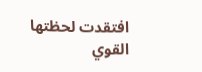افتقدت لحظتها القوي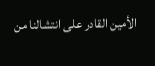الأمين القادر على انتشالنا من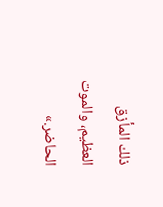ذلك المأزق العظيم، والموت الحاضر.»